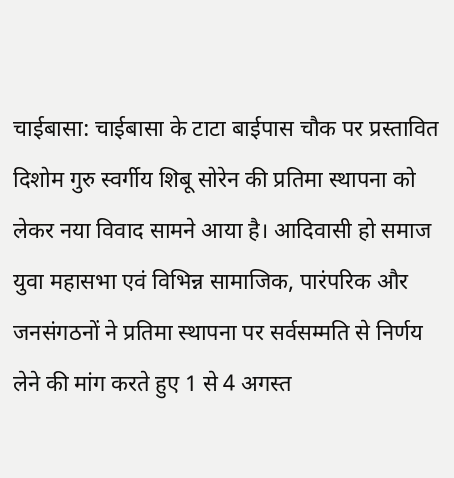चाईबासा: चाईबासा के टाटा बाईपास चौक पर प्रस्तावित दिशोम गुरु स्वर्गीय शिबू सोरेन की प्रतिमा स्थापना को लेकर नया विवाद सामने आया है। आदिवासी हो समाज युवा महासभा एवं विभिन्न सामाजिक, पारंपरिक और जनसंगठनों ने प्रतिमा स्थापना पर सर्वसम्मति से निर्णय लेने की मांग करते हुए 1 से 4 अगस्त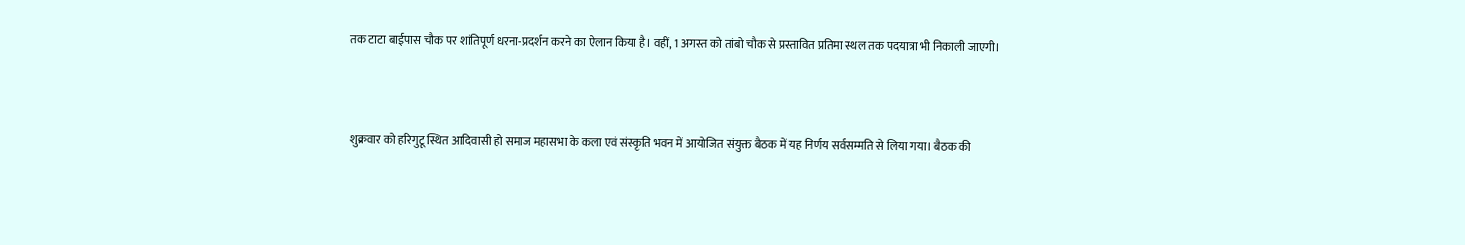तक टाटा बाईपास चौक पर शांतिपूर्ण धरना-प्रदर्शन करने का ऐलान किया है। वहीं, 1 अगस्त को तांबो चौक से प्रस्तावित प्रतिमा स्थल तक पदयात्रा भी निकाली जाएगी।



शुक्रवार को हरिगुटू स्थित आदिवासी हो समाज महासभा के कला एवं संस्कृति भवन में आयोजित संयुक्त बैठक में यह निर्णय सर्वसम्मति से लिया गया। बैठक की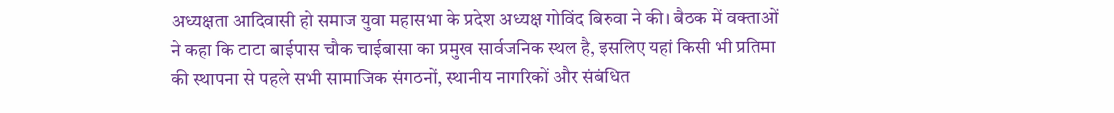अध्यक्षता आदिवासी हो समाज युवा महासभा के प्रदेश अध्यक्ष गोविंद बिरुवा ने की। बैठक में वक्ताओं ने कहा कि टाटा बाईपास चौक चाईबासा का प्रमुख सार्वजनिक स्थल है, इसलिए यहां किसी भी प्रतिमा की स्थापना से पहले सभी सामाजिक संगठनों, स्थानीय नागरिकों और संबंधित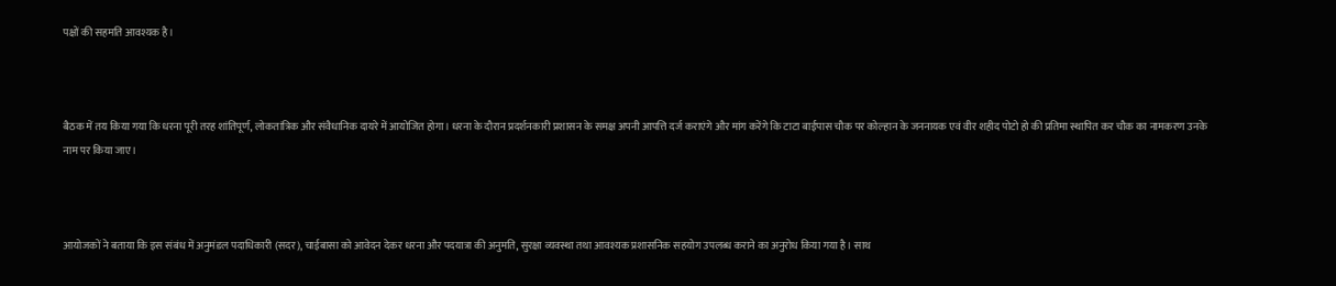पक्षों की सहमति आवश्यक है।



बैठक में तय किया गया कि धरना पूरी तरह शांतिपूर्ण, लोकतांत्रिक और संवैधानिक दायरे में आयोजित होगा। धरना के दौरान प्रदर्शनकारी प्रशासन के समक्ष अपनी आपत्ति दर्ज कराएंगे और मांग करेंगे कि टाटा बाईपास चौक पर कोल्हान के जननायक एवं वीर शहीद पोटो हो की प्रतिमा स्थापित कर चौक का नामकरण उनके नाम पर किया जाए।



आयोजकों ने बताया कि इस संबंध में अनुमंडल पदाधिकारी (सदर), चाईबासा को आवेदन देकर धरना और पदयात्रा की अनुमति, सुरक्षा व्यवस्था तथा आवश्यक प्रशासनिक सहयोग उपलब्ध कराने का अनुरोध किया गया है। साथ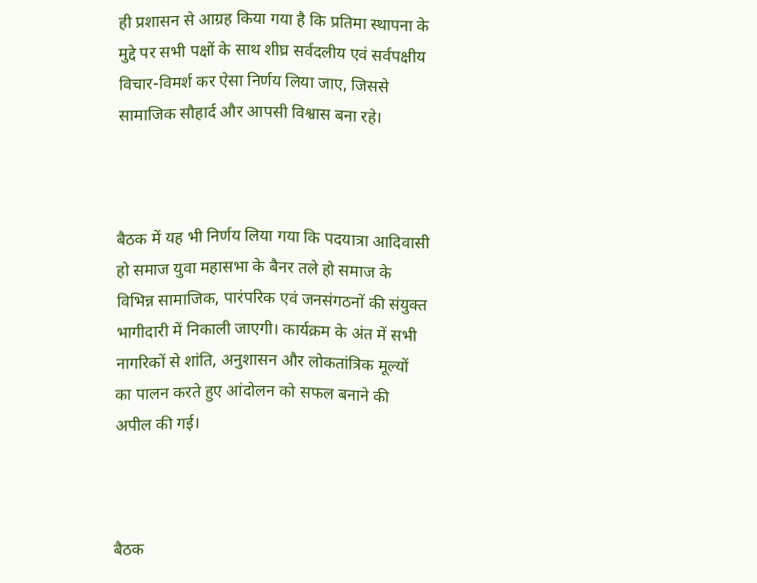ही प्रशासन से आग्रह किया गया है कि प्रतिमा स्थापना के मुद्दे पर सभी पक्षों के साथ शीघ्र सर्वदलीय एवं सर्वपक्षीय विचार-विमर्श कर ऐसा निर्णय लिया जाए, जिससे सामाजिक सौहार्द और आपसी विश्वास बना रहे।



बैठक में यह भी निर्णय लिया गया कि पदयात्रा आदिवासी हो समाज युवा महासभा के बैनर तले हो समाज के विभिन्न सामाजिक, पारंपरिक एवं जनसंगठनों की संयुक्त भागीदारी में निकाली जाएगी। कार्यक्रम के अंत में सभी नागरिकों से शांति, अनुशासन और लोकतांत्रिक मूल्यों का पालन करते हुए आंदोलन को सफल बनाने की अपील की गई।



बैठक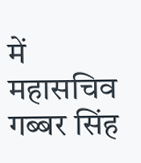में महासचिव गब्बर सिंह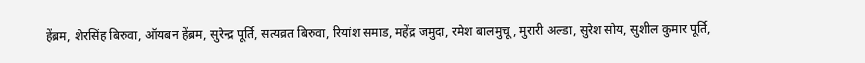हेंब्रम, शेरसिंह बिरुवा, ऑयबन हेंब्रम, सुरेन्द्र पूर्ति, सत्यव्रत बिरुवा, रियांश समाड, महेंद्र जमुदा, रमेश बालमुचू, मुरारी अल्डा, सुरेश सोय, सुशील कुमार पूर्ति,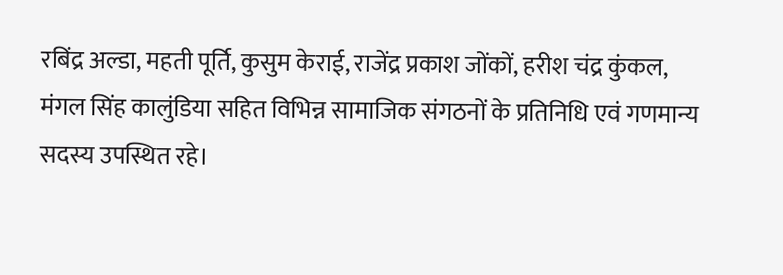रबिंद्र अल्डा, महती पूर्ति, कुसुम केराई, राजेंद्र प्रकाश जोंकों, हरीश चंद्र कुंकल, मंगल सिंह कालुंडिया सहित विभिन्न सामाजिक संगठनों के प्रतिनिधि एवं गणमान्य सदस्य उपस्थित रहे।